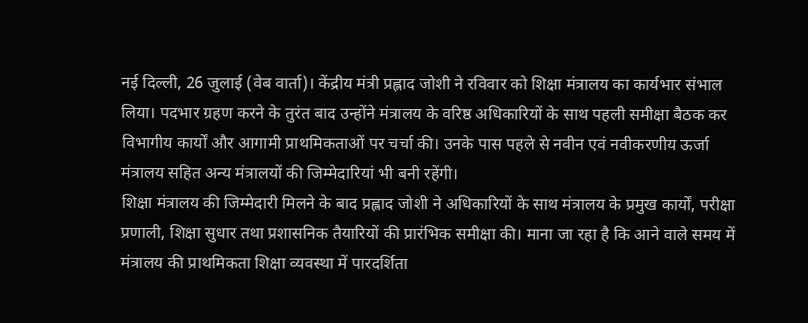नई दिल्ली, 26 जुलाई (वेब वार्ता)। केंद्रीय मंत्री प्रह्लाद जोशी ने रविवार को शिक्षा मंत्रालय का कार्यभार संभाल लिया। पदभार ग्रहण करने के तुरंत बाद उन्होंने मंत्रालय के वरिष्ठ अधिकारियों के साथ पहली समीक्षा बैठक कर विभागीय कार्यों और आगामी प्राथमिकताओं पर चर्चा की। उनके पास पहले से नवीन एवं नवीकरणीय ऊर्जा मंत्रालय सहित अन्य मंत्रालयों की जिम्मेदारियां भी बनी रहेंगी।
शिक्षा मंत्रालय की जिम्मेदारी मिलने के बाद प्रह्लाद जोशी ने अधिकारियों के साथ मंत्रालय के प्रमुख कार्यों, परीक्षा प्रणाली, शिक्षा सुधार तथा प्रशासनिक तैयारियों की प्रारंभिक समीक्षा की। माना जा रहा है कि आने वाले समय में मंत्रालय की प्राथमिकता शिक्षा व्यवस्था में पारदर्शिता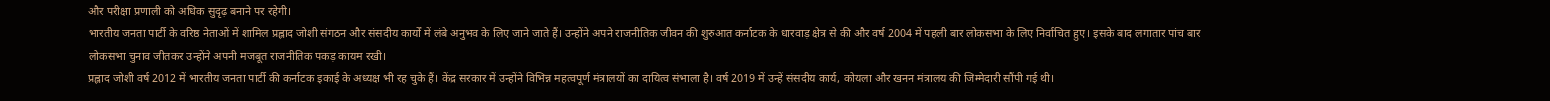और परीक्षा प्रणाली को अधिक सुदृढ़ बनाने पर रहेगी।
भारतीय जनता पार्टी के वरिष्ठ नेताओं में शामिल प्रह्लाद जोशी संगठन और संसदीय कार्यों में लंबे अनुभव के लिए जाने जाते हैं। उन्होंने अपने राजनीतिक जीवन की शुरुआत कर्नाटक के धारवाड़ क्षेत्र से की और वर्ष 2004 में पहली बार लोकसभा के लिए निर्वाचित हुए। इसके बाद लगातार पांच बार लोकसभा चुनाव जीतकर उन्होंने अपनी मजबूत राजनीतिक पकड़ कायम रखी।
प्रह्लाद जोशी वर्ष 2012 में भारतीय जनता पार्टी की कर्नाटक इकाई के अध्यक्ष भी रह चुके हैं। केंद्र सरकार में उन्होंने विभिन्न महत्वपूर्ण मंत्रालयों का दायित्व संभाला है। वर्ष 2019 में उन्हें संसदीय कार्य, कोयला और खनन मंत्रालय की जिम्मेदारी सौंपी गई थी।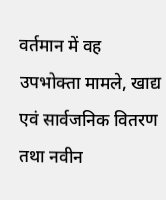वर्तमान में वह उपभोक्ता मामले, खाद्य एवं सार्वजनिक वितरण तथा नवीन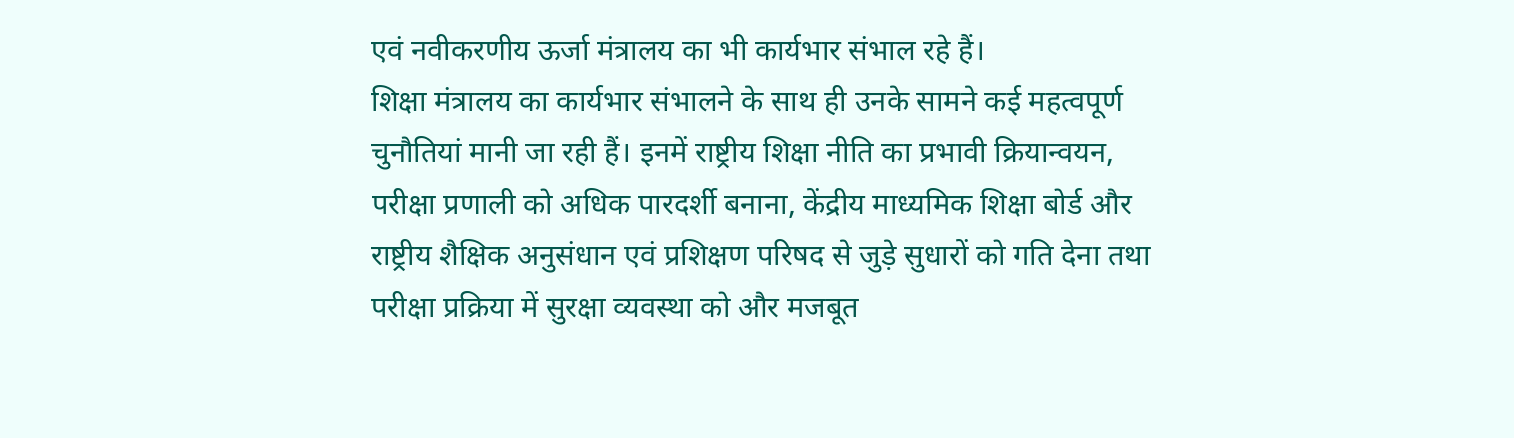एवं नवीकरणीय ऊर्जा मंत्रालय का भी कार्यभार संभाल रहे हैं।
शिक्षा मंत्रालय का कार्यभार संभालने के साथ ही उनके सामने कई महत्वपूर्ण चुनौतियां मानी जा रही हैं। इनमें राष्ट्रीय शिक्षा नीति का प्रभावी क्रियान्वयन, परीक्षा प्रणाली को अधिक पारदर्शी बनाना, केंद्रीय माध्यमिक शिक्षा बोर्ड और राष्ट्रीय शैक्षिक अनुसंधान एवं प्रशिक्षण परिषद से जुड़े सुधारों को गति देना तथा परीक्षा प्रक्रिया में सुरक्षा व्यवस्था को और मजबूत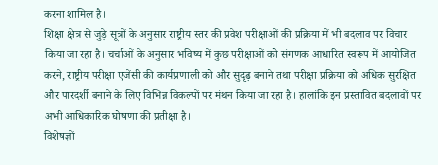करना शामिल है।
शिक्षा क्षेत्र से जुड़े सूत्रों के अनुसार राष्ट्रीय स्तर की प्रवेश परीक्षाओं की प्रक्रिया में भी बदलाव पर विचार किया जा रहा है। चर्चाओं के अनुसार भविष्य में कुछ परीक्षाओं को संगणक आधारित स्वरूप में आयोजित करने, राष्ट्रीय परीक्षा एजेंसी की कार्यप्रणाली को और सुदृढ़ बनाने तथा परीक्षा प्रक्रिया को अधिक सुरक्षित और पारदर्शी बनाने के लिए विभिन्न विकल्पों पर मंथन किया जा रहा है। हालांकि इन प्रस्तावित बदलावों पर अभी आधिकारिक घोषणा की प्रतीक्षा है।
विशेषज्ञों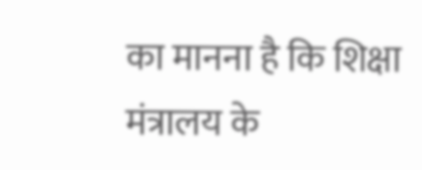का मानना है कि शिक्षा मंत्रालय के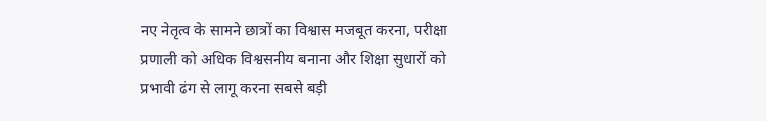नए नेतृत्व के सामने छात्रों का विश्वास मजबूत करना, परीक्षा प्रणाली को अधिक विश्वसनीय बनाना और शिक्षा सुधारों को प्रभावी ढंग से लागू करना सबसे बड़ी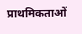प्राथमिकताओं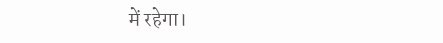में रहेगा।